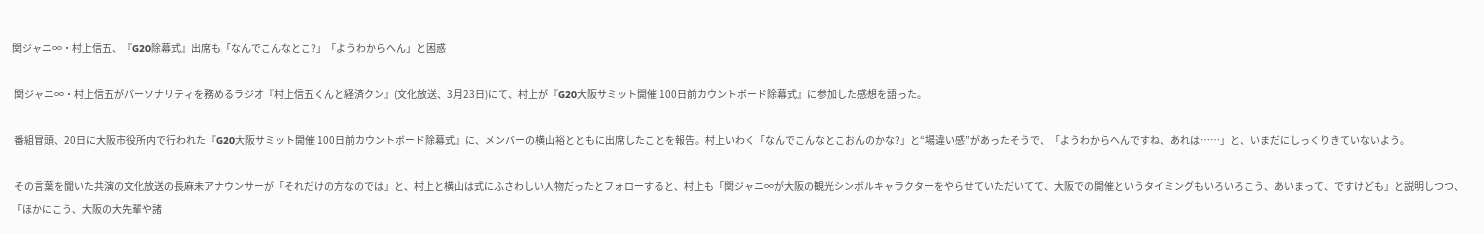関ジャニ∞・村上信五、『G20除幕式』出席も「なんでこんなとこ?」「ようわからへん」と困惑

 関ジャニ∞・村上信五がパーソナリティを務めるラジオ『村上信五くんと経済クン』(文化放送、3月23日)にて、村上が『G20大阪サミット開催 100日前カウントボード除幕式』に参加した感想を語った。

 番組冒頭、20日に大阪市役所内で行われた『G20大阪サミット開催 100日前カウントボード除幕式』に、メンバーの横山裕とともに出席したことを報告。村上いわく「なんでこんなとこおんのかな?」と“場違い感”があったそうで、「ようわからへんですね、あれは……」と、いまだにしっくりきていないよう。

 その言葉を聞いた共演の文化放送の長麻未アナウンサーが「それだけの方なのでは」と、村上と横山は式にふさわしい人物だったとフォローすると、村上も「関ジャニ∞が大阪の観光シンボルキャラクターをやらせていただいてて、大阪での開催というタイミングもいろいろこう、あいまって、ですけども」と説明しつつ、「ほかにこう、大阪の大先輩や諸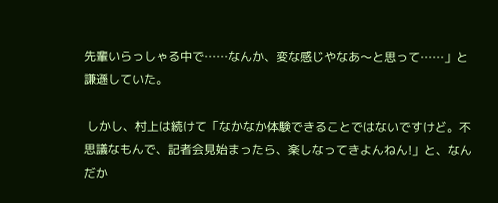先輩いらっしゃる中で……なんか、変な感じやなあ〜と思って……」と謙遜していた。

 しかし、村上は続けて「なかなか体験できることではないですけど。不思議なもんで、記者会見始まったら、楽しなってきよんねん!」と、なんだか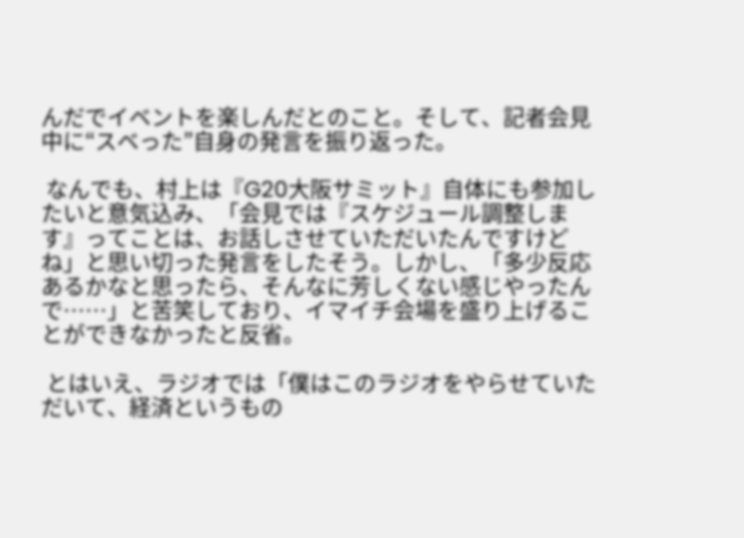んだでイベントを楽しんだとのこと。そして、記者会見中に“スベった”自身の発言を振り返った。

 なんでも、村上は『G20大阪サミット』自体にも参加したいと意気込み、「会見では『スケジュール調整します』ってことは、お話しさせていただいたんですけどね」と思い切った発言をしたそう。しかし、「多少反応あるかなと思ったら、そんなに芳しくない感じやったんで……」と苦笑しており、イマイチ会場を盛り上げることができなかったと反省。

 とはいえ、ラジオでは「僕はこのラジオをやらせていただいて、経済というもの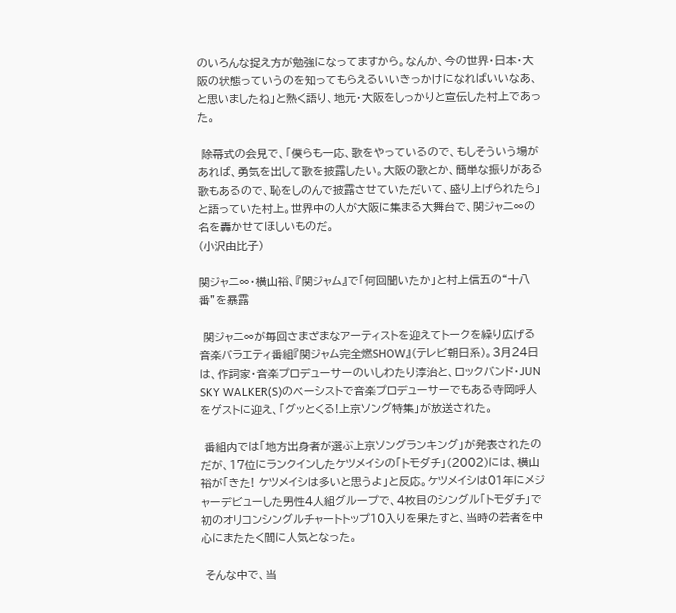のいろんな捉え方が勉強になってますから。なんか、今の世界・日本・大阪の状態っていうのを知ってもらえるいいきっかけになればいいなあ、と思いましたね」と熱く語り、地元・大阪をしっかりと宣伝した村上であった。

 除幕式の会見で、「僕らも一応、歌をやっているので、もしそういう場があれば、勇気を出して歌を披露したい。大阪の歌とか、簡単な振りがある歌もあるので、恥をしのんで披露させていただいて、盛り上げられたら」と語っていた村上。世界中の人が大阪に集まる大舞台で、関ジャニ∞の名を轟かせてほしいものだ。
(小沢由比子)

関ジャニ∞・横山裕、『関ジャム』で「何回聞いたか」と村上信五の“十八番”を暴露

 関ジャニ∞が毎回さまざまなアーティストを迎えてトークを繰り広げる音楽バラエティ番組『関ジャム完全燃SHOW』(テレビ朝日系)。3月24日は、作詞家・音楽プロデューサーのいしわたり淳治と、ロックバンド・JUN SKY WALKER(S)のベーシストで音楽プロデューサーでもある寺岡呼人をゲストに迎え、「グッとくる!上京ソング特集」が放送された。

 番組内では「地方出身者が選ぶ上京ソングランキング」が発表されたのだが、17位にランクインしたケツメイシの「トモダチ」(2002)には、横山裕が「きた! ケツメイシは多いと思うよ」と反応。ケツメイシは01年にメジャーデビューした男性4人組グループで、4枚目のシングル「トモダチ」で初のオリコンシングルチャートトップ10入りを果たすと、当時の若者を中心にまたたく間に人気となった。

 そんな中で、当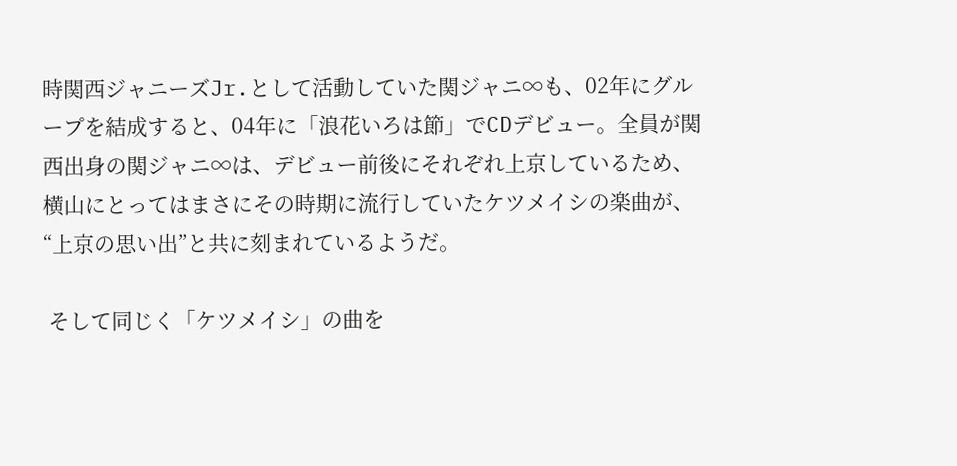時関西ジャニーズJr.として活動していた関ジャニ∞も、02年にグループを結成すると、04年に「浪花いろは節」でCDデビュー。全員が関西出身の関ジャニ∞は、デビュー前後にそれぞれ上京しているため、横山にとってはまさにその時期に流行していたケツメイシの楽曲が、“上京の思い出”と共に刻まれているようだ。

 そして同じく「ケツメイシ」の曲を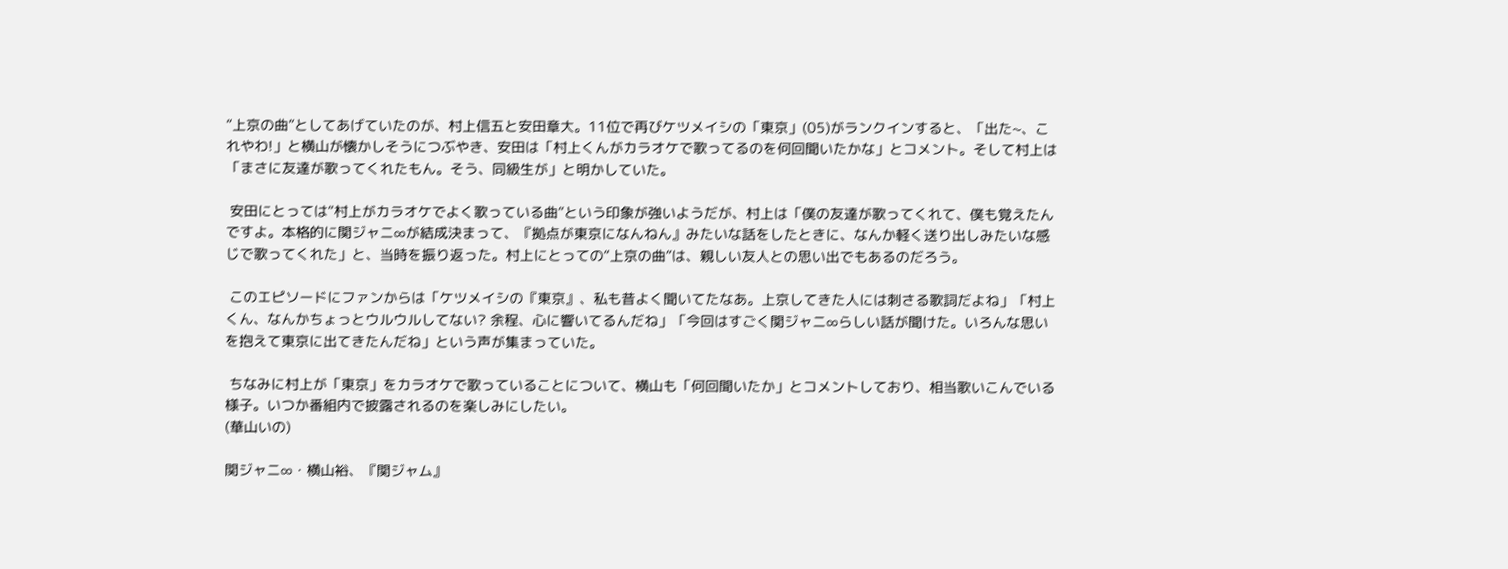“上京の曲”としてあげていたのが、村上信五と安田章大。11位で再びケツメイシの「東京」(05)がランクインすると、「出た~、これやわ!」と横山が懐かしそうにつぶやき、安田は「村上くんがカラオケで歌ってるのを何回聞いたかな」とコメント。そして村上は「まさに友達が歌ってくれたもん。そう、同級生が」と明かしていた。

 安田にとっては“村上がカラオケでよく歌っている曲”という印象が強いようだが、村上は「僕の友達が歌ってくれて、僕も覚えたんですよ。本格的に関ジャニ∞が結成決まって、『拠点が東京になんねん』みたいな話をしたときに、なんか軽く送り出しみたいな感じで歌ってくれた」と、当時を振り返った。村上にとっての“上京の曲”は、親しい友人との思い出でもあるのだろう。

 このエピソードにファンからは「ケツメイシの『東京』、私も昔よく聞いてたなあ。上京してきた人には刺さる歌詞だよね」「村上くん、なんかちょっとウルウルしてない? 余程、心に響いてるんだね」「今回はすごく関ジャニ∞らしい話が聞けた。いろんな思いを抱えて東京に出てきたんだね」という声が集まっていた。

 ちなみに村上が「東京」をカラオケで歌っていることについて、横山も「何回聞いたか」とコメントしており、相当歌いこんでいる様子。いつか番組内で披露されるのを楽しみにしたい。
(華山いの)

関ジャニ∞・横山裕、『関ジャム』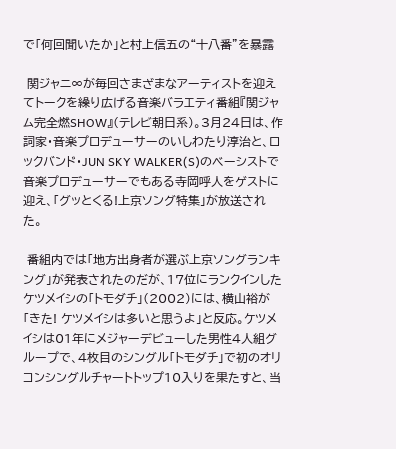で「何回聞いたか」と村上信五の“十八番”を暴露

 関ジャニ∞が毎回さまざまなアーティストを迎えてトークを繰り広げる音楽バラエティ番組『関ジャム完全燃SHOW』(テレビ朝日系)。3月24日は、作詞家・音楽プロデューサーのいしわたり淳治と、ロックバンド・JUN SKY WALKER(S)のベーシストで音楽プロデューサーでもある寺岡呼人をゲストに迎え、「グッとくる!上京ソング特集」が放送された。

 番組内では「地方出身者が選ぶ上京ソングランキング」が発表されたのだが、17位にランクインしたケツメイシの「トモダチ」(2002)には、横山裕が「きた! ケツメイシは多いと思うよ」と反応。ケツメイシは01年にメジャーデビューした男性4人組グループで、4枚目のシングル「トモダチ」で初のオリコンシングルチャートトップ10入りを果たすと、当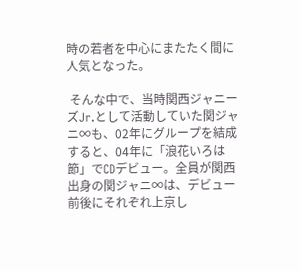時の若者を中心にまたたく間に人気となった。

 そんな中で、当時関西ジャニーズJr.として活動していた関ジャニ∞も、02年にグループを結成すると、04年に「浪花いろは節」でCDデビュー。全員が関西出身の関ジャニ∞は、デビュー前後にそれぞれ上京し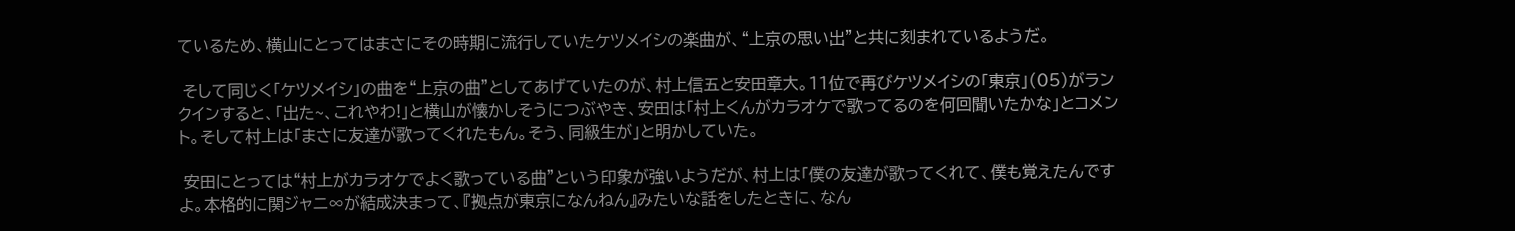ているため、横山にとってはまさにその時期に流行していたケツメイシの楽曲が、“上京の思い出”と共に刻まれているようだ。

 そして同じく「ケツメイシ」の曲を“上京の曲”としてあげていたのが、村上信五と安田章大。11位で再びケツメイシの「東京」(05)がランクインすると、「出た~、これやわ!」と横山が懐かしそうにつぶやき、安田は「村上くんがカラオケで歌ってるのを何回聞いたかな」とコメント。そして村上は「まさに友達が歌ってくれたもん。そう、同級生が」と明かしていた。

 安田にとっては“村上がカラオケでよく歌っている曲”という印象が強いようだが、村上は「僕の友達が歌ってくれて、僕も覚えたんですよ。本格的に関ジャニ∞が結成決まって、『拠点が東京になんねん』みたいな話をしたときに、なん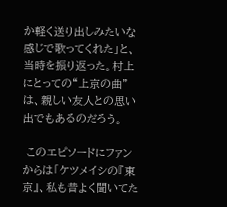か軽く送り出しみたいな感じで歌ってくれた」と、当時を振り返った。村上にとっての“上京の曲”は、親しい友人との思い出でもあるのだろう。

 このエピソードにファンからは「ケツメイシの『東京』、私も昔よく聞いてた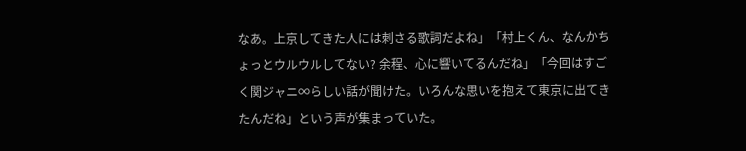なあ。上京してきた人には刺さる歌詞だよね」「村上くん、なんかちょっとウルウルしてない? 余程、心に響いてるんだね」「今回はすごく関ジャニ∞らしい話が聞けた。いろんな思いを抱えて東京に出てきたんだね」という声が集まっていた。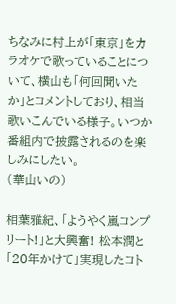ちなみに村上が「東京」をカラオケで歌っていることについて、横山も「何回聞いたか」とコメントしており、相当歌いこんでいる様子。いつか番組内で披露されるのを楽しみにしたい。
(華山いの)

相葉雅紀、「ようやく嵐コンプリート!」と大興奮! 松本潤と「20年かけて」実現したコト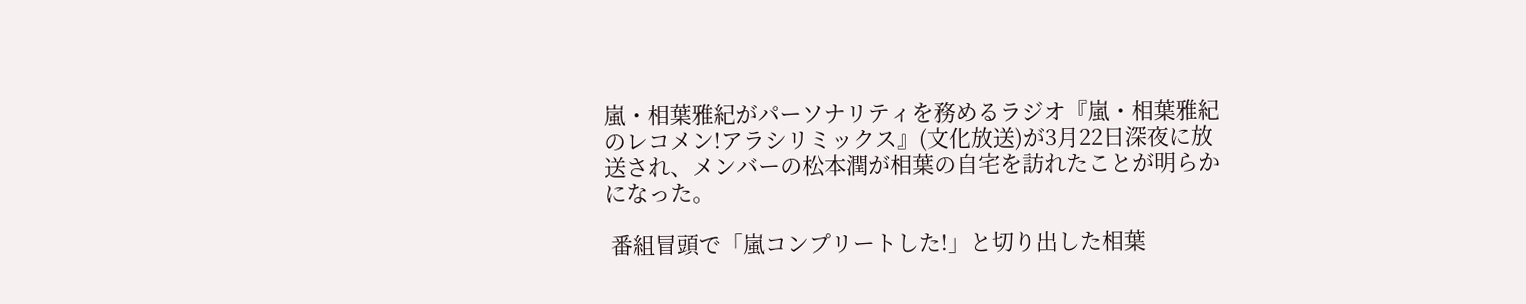嵐・相葉雅紀がパーソナリティを務めるラジオ『嵐・相葉雅紀のレコメン!アラシリミックス』(文化放送)が3月22日深夜に放送され、メンバーの松本潤が相葉の自宅を訪れたことが明らかになった。

 番組冒頭で「嵐コンプリートした!」と切り出した相葉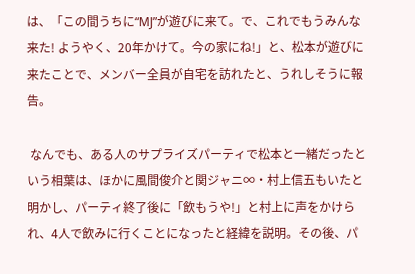は、「この間うちに“MJ”が遊びに来て。で、これでもうみんな来た! ようやく、20年かけて。今の家にね!」と、松本が遊びに来たことで、メンバー全員が自宅を訪れたと、うれしそうに報告。

 なんでも、ある人のサプライズパーティで松本と一緒だったという相葉は、ほかに風間俊介と関ジャニ∞・村上信五もいたと明かし、パーティ終了後に「飲もうや!」と村上に声をかけられ、4人で飲みに行くことになったと経緯を説明。その後、パ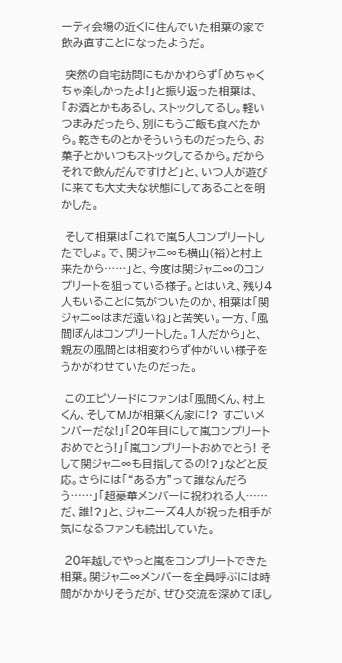ーティ会場の近くに住んでいた相葉の家で飲み直すことになったようだ。

 突然の自宅訪問にもかかわらず「めちゃくちゃ楽しかったよ!」と振り返った相葉は、「お酒とかもあるし、ストックしてるし。軽いつまみだったら、別にもうご飯も食べたから。乾きものとかそういうものだったら、お菓子とかいつもストックしてるから。だからそれで飲んだんですけど」と、いつ人が遊びに来ても大丈夫な状態にしてあることを明かした。

 そして相葉は「これで嵐5人コンプリートしたでしょ。で、関ジャニ∞も横山(裕)と村上来たから……」と、今度は関ジャニ∞のコンプリートを狙っている様子。とはいえ、残り4人もいることに気がついたのか、相葉は「関ジャニ∞はまだ遠いね」と苦笑い。一方、「風間ぽんはコンプリートした。1人だから」と、親友の風間とは相変わらず仲がいい様子をうかがわせていたのだった。

 このエピソードにファンは「風間くん、村上くん、そしてMJが相葉くん家に!? すごいメンバーだな!」「20年目にして嵐コンプリートおめでとう!」「嵐コンプリートおめでとう! そして関ジャニ∞も目指してるの!?」などと反応。さらには「“ある方”って誰なんだろう……」「超豪華メンバーに祝われる人……だ、誰!?」と、ジャニーズ4人が祝った相手が気になるファンも続出していた。

 20年越しでやっと嵐をコンプリートできた相葉。関ジャニ∞メンバーを全員呼ぶには時間がかかりそうだが、ぜひ交流を深めてほし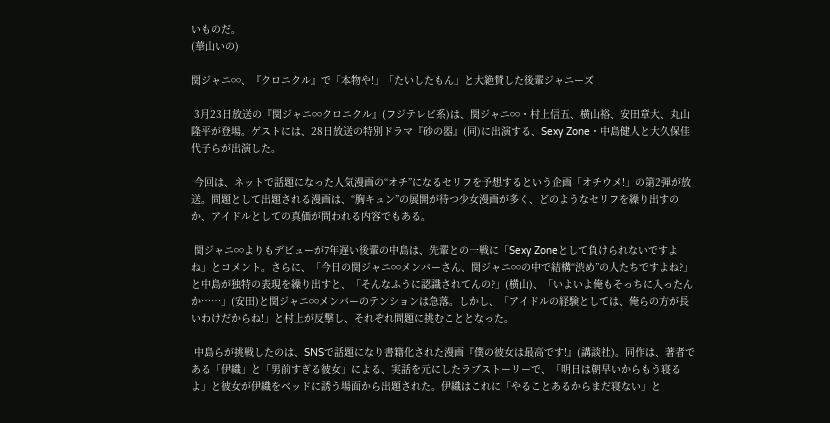いものだ。
(華山いの)

関ジャニ∞、『クロニクル』で「本物や!」「たいしたもん」と大絶賛した後輩ジャニーズ

 3月23日放送の『関ジャニ∞クロニクル』(フジテレビ系)は、関ジャニ∞・村上信五、横山裕、安田章大、丸山隆平が登場。ゲストには、28日放送の特別ドラマ『砂の器』(同)に出演する、Sexy Zone・中島健人と大久保佳代子らが出演した。

 今回は、ネットで話題になった人気漫画の“オチ”になるセリフを予想するという企画「オチウメ!」の第2弾が放送。問題として出題される漫画は、“胸キュン”の展開が待つ少女漫画が多く、どのようなセリフを繰り出すのか、アイドルとしての真価が問われる内容でもある。

 関ジャニ∞よりもデビューが7年遅い後輩の中島は、先輩との一戦に「Sexy Zoneとして負けられないですよね」とコメント。さらに、「今日の関ジャニ∞メンバーさん、関ジャニ∞の中で結構“渋め”の人たちですよね?」と中島が独特の表現を繰り出すと、「そんなふうに認識されてんの?」(横山)、「いよいよ俺もそっちに入ったんか……」(安田)と関ジャニ∞メンバーのテンションは急落。しかし、「アイドルの経験としては、俺らの方が長いわけだからね!」と村上が反撃し、それぞれ問題に挑むこととなった。

 中島らが挑戦したのは、SNSで話題になり書籍化された漫画『僕の彼女は最高です!』(講談社)。同作は、著者である「伊織」と「男前すぎる彼女」による、実話を元にしたラブストーリーで、「明日は朝早いからもう寝るよ」と彼女が伊織をベッドに誘う場面から出題された。伊織はこれに「やることあるからまだ寝ない」と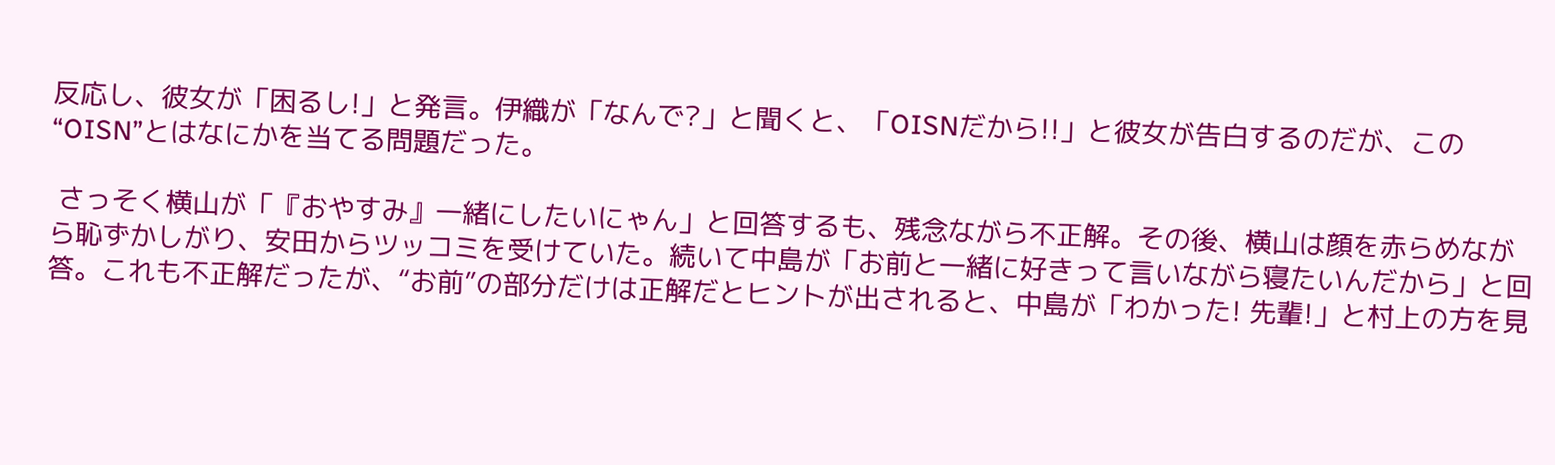反応し、彼女が「困るし!」と発言。伊織が「なんで?」と聞くと、「OISNだから!!」と彼女が告白するのだが、この“OISN”とはなにかを当てる問題だった。

 さっそく横山が「『おやすみ』一緒にしたいにゃん」と回答するも、残念ながら不正解。その後、横山は顔を赤らめながら恥ずかしがり、安田からツッコミを受けていた。続いて中島が「お前と一緒に好きって言いながら寝たいんだから」と回答。これも不正解だったが、“お前”の部分だけは正解だとヒントが出されると、中島が「わかった! 先輩!」と村上の方を見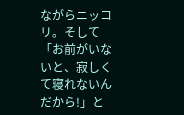ながらニッコリ。そして「お前がいないと、寂しくて寝れないんだから!」と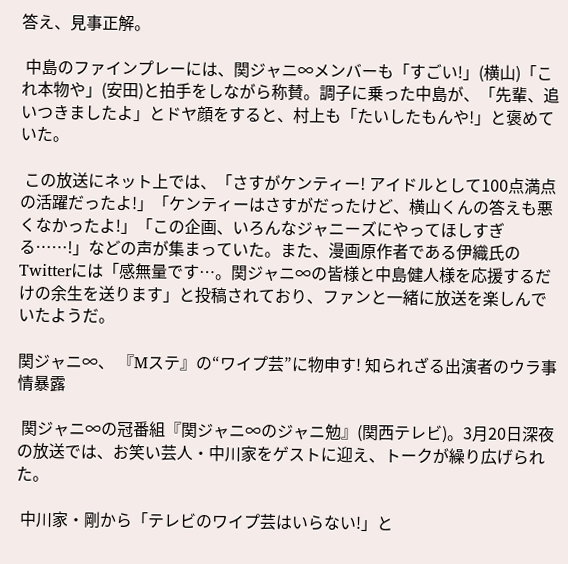答え、見事正解。

 中島のファインプレーには、関ジャニ∞メンバーも「すごい!」(横山)「これ本物や」(安田)と拍手をしながら称賛。調子に乗った中島が、「先輩、追いつきましたよ」とドヤ顔をすると、村上も「たいしたもんや!」と褒めていた。

 この放送にネット上では、「さすがケンティー! アイドルとして100点満点の活躍だったよ!」「ケンティーはさすがだったけど、横山くんの答えも悪くなかったよ!」「この企画、いろんなジャニーズにやってほしすぎる……!」などの声が集まっていた。また、漫画原作者である伊織氏のTwitterには「感無量です…。関ジャニ∞の皆様と中島健人様を応援するだけの余生を送ります」と投稿されており、ファンと一緒に放送を楽しんでいたようだ。

関ジャニ∞、 『Mステ』の“ワイプ芸”に物申す! 知られざる出演者のウラ事情暴露

 関ジャニ∞の冠番組『関ジャニ∞のジャニ勉』(関西テレビ)。3月20日深夜の放送では、お笑い芸人・中川家をゲストに迎え、トークが繰り広げられた。

 中川家・剛から「テレビのワイプ芸はいらない!」と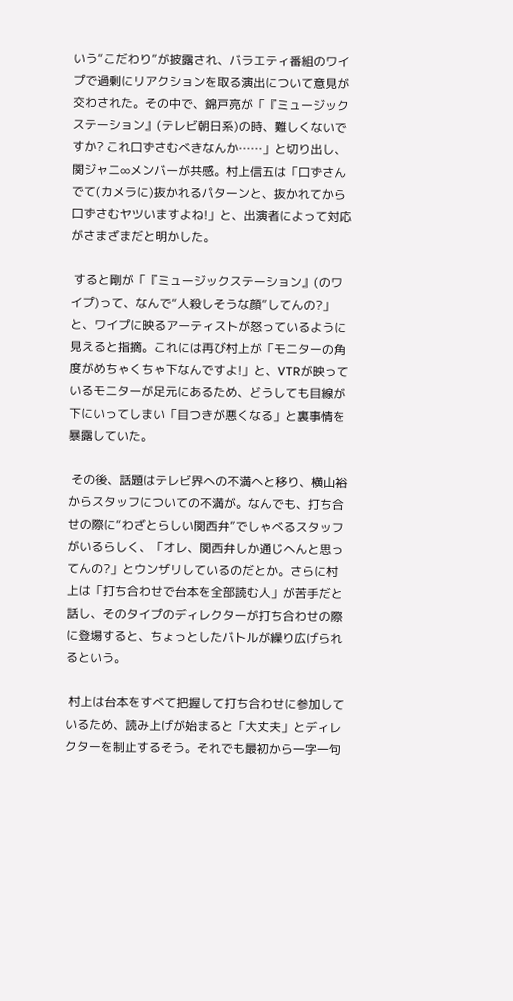いう“こだわり”が披露され、バラエティ番組のワイプで過剰にリアクションを取る演出について意見が交わされた。その中で、錦戸亮が「『ミュージックステーション』(テレビ朝日系)の時、難しくないですか? これ口ずさむべきなんか……」と切り出し、関ジャニ∞メンバーが共感。村上信五は「口ずさんでて(カメラに)抜かれるパターンと、抜かれてから口ずさむヤツいますよね!」と、出演者によって対応がさまざまだと明かした。

 すると剛が「『ミュージックステーション』(のワイプ)って、なんで“人殺しそうな顔”してんの?」と、ワイプに映るアーティストが怒っているように見えると指摘。これには再び村上が「モニターの角度がめちゃくちゃ下なんですよ!」と、VTRが映っているモニターが足元にあるため、どうしても目線が下にいってしまい「目つきが悪くなる」と裏事情を暴露していた。

 その後、話題はテレビ界への不満へと移り、横山裕からスタッフについての不満が。なんでも、打ち合せの際に“わざとらしい関西弁”でしゃべるスタッフがいるらしく、「オレ、関西弁しか通じへんと思ってんの?」とウンザリしているのだとか。さらに村上は「打ち合わせで台本を全部読む人」が苦手だと話し、そのタイプのディレクターが打ち合わせの際に登場すると、ちょっとしたバトルが繰り広げられるという。

 村上は台本をすべて把握して打ち合わせに参加しているため、読み上げが始まると「大丈夫」とディレクターを制止するそう。それでも最初から一字一句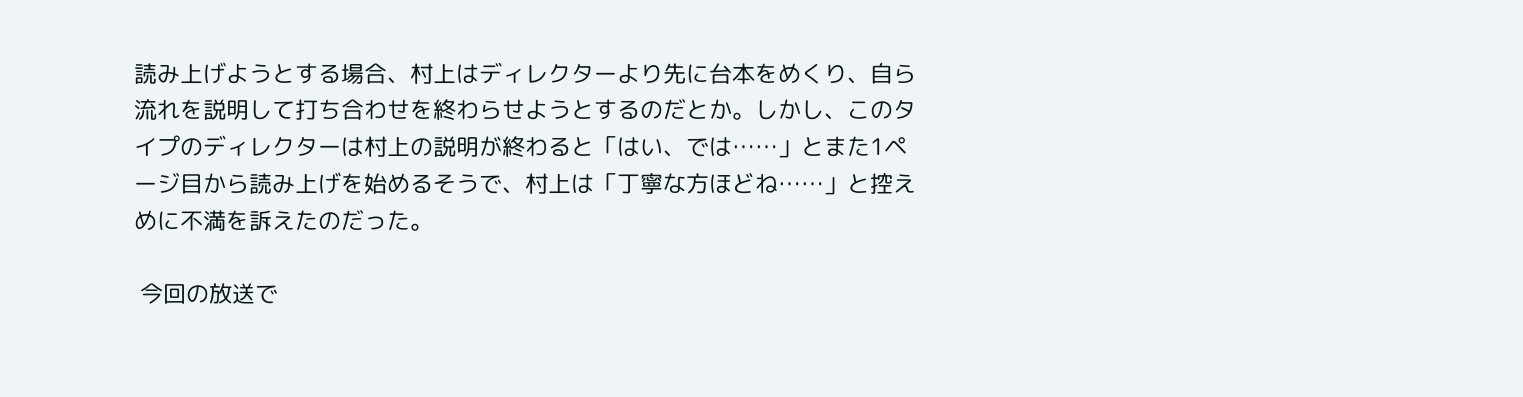読み上げようとする場合、村上はディレクターより先に台本をめくり、自ら流れを説明して打ち合わせを終わらせようとするのだとか。しかし、このタイプのディレクターは村上の説明が終わると「はい、では……」とまた1ページ目から読み上げを始めるそうで、村上は「丁寧な方ほどね……」と控えめに不満を訴えたのだった。

 今回の放送で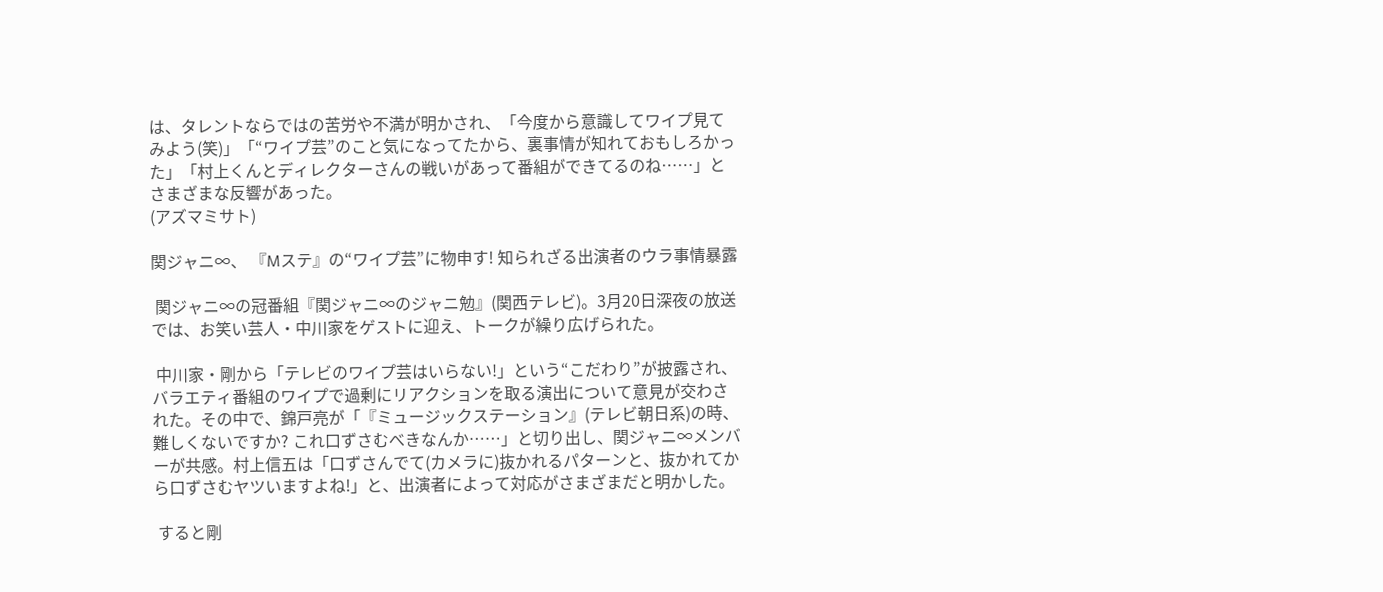は、タレントならではの苦労や不満が明かされ、「今度から意識してワイプ見てみよう(笑)」「“ワイプ芸”のこと気になってたから、裏事情が知れておもしろかった」「村上くんとディレクターさんの戦いがあって番組ができてるのね……」とさまざまな反響があった。
(アズマミサト)

関ジャニ∞、 『Mステ』の“ワイプ芸”に物申す! 知られざる出演者のウラ事情暴露

 関ジャニ∞の冠番組『関ジャニ∞のジャニ勉』(関西テレビ)。3月20日深夜の放送では、お笑い芸人・中川家をゲストに迎え、トークが繰り広げられた。

 中川家・剛から「テレビのワイプ芸はいらない!」という“こだわり”が披露され、バラエティ番組のワイプで過剰にリアクションを取る演出について意見が交わされた。その中で、錦戸亮が「『ミュージックステーション』(テレビ朝日系)の時、難しくないですか? これ口ずさむべきなんか……」と切り出し、関ジャニ∞メンバーが共感。村上信五は「口ずさんでて(カメラに)抜かれるパターンと、抜かれてから口ずさむヤツいますよね!」と、出演者によって対応がさまざまだと明かした。

 すると剛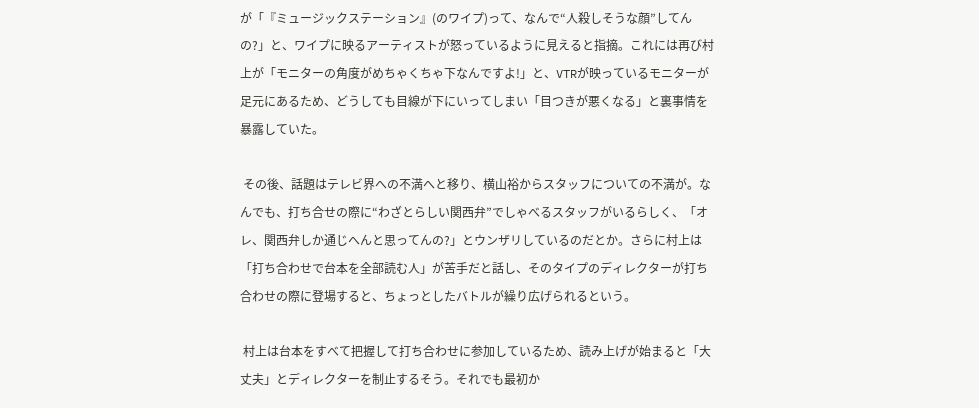が「『ミュージックステーション』(のワイプ)って、なんで“人殺しそうな顔”してんの?」と、ワイプに映るアーティストが怒っているように見えると指摘。これには再び村上が「モニターの角度がめちゃくちゃ下なんですよ!」と、VTRが映っているモニターが足元にあるため、どうしても目線が下にいってしまい「目つきが悪くなる」と裏事情を暴露していた。

 その後、話題はテレビ界への不満へと移り、横山裕からスタッフについての不満が。なんでも、打ち合せの際に“わざとらしい関西弁”でしゃべるスタッフがいるらしく、「オレ、関西弁しか通じへんと思ってんの?」とウンザリしているのだとか。さらに村上は「打ち合わせで台本を全部読む人」が苦手だと話し、そのタイプのディレクターが打ち合わせの際に登場すると、ちょっとしたバトルが繰り広げられるという。

 村上は台本をすべて把握して打ち合わせに参加しているため、読み上げが始まると「大丈夫」とディレクターを制止するそう。それでも最初か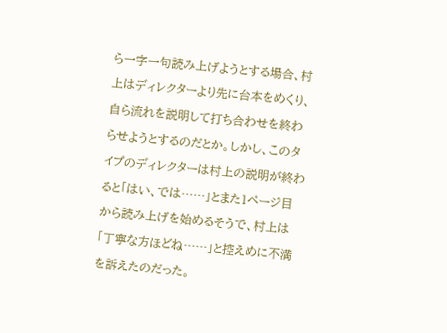ら一字一句読み上げようとする場合、村上はディレクターより先に台本をめくり、自ら流れを説明して打ち合わせを終わらせようとするのだとか。しかし、このタイプのディレクターは村上の説明が終わると「はい、では……」とまた1ページ目から読み上げを始めるそうで、村上は「丁寧な方ほどね……」と控えめに不満を訴えたのだった。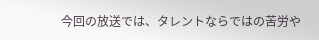今回の放送では、タレントならではの苦労や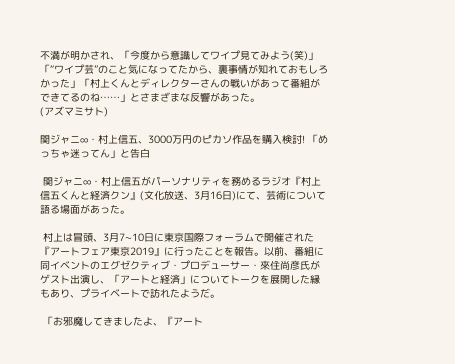不満が明かされ、「今度から意識してワイプ見てみよう(笑)」「“ワイプ芸”のこと気になってたから、裏事情が知れておもしろかった」「村上くんとディレクターさんの戦いがあって番組ができてるのね……」とさまざまな反響があった。
(アズマミサト)

関ジャニ∞・村上信五、3000万円のピカソ作品を購入検討! 「めっちゃ迷ってん」と告白

 関ジャニ∞・村上信五がパーソナリティを務めるラジオ『村上信五くんと経済クン』(文化放送、3月16日)にて、芸術について語る場面があった。

 村上は冒頭、3月7~10日に東京国際フォーラムで開催された『アートフェア東京2019』に行ったことを報告。以前、番組に同イベントのエグゼクティブ・プロデューサー・來住尚彦氏がゲスト出演し、「アートと経済」についてトークを展開した縁もあり、プライベートで訪れたようだ。

 「お邪魔してきましたよ、『アート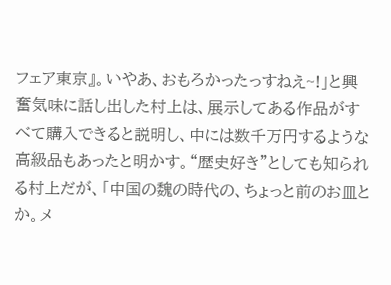フェア東京』。いやあ、おもろかったっすねえ~!」と興奮気味に話し出した村上は、展示してある作品がすべて購入できると説明し、中には数千万円するような高級品もあったと明かす。“歴史好き”としても知られる村上だが、「中国の魏の時代の、ちょっと前のお皿とか。メ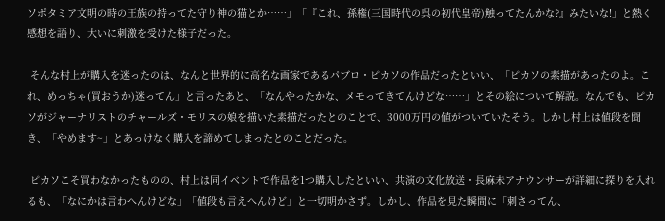ソポタミア文明の時の王族の持ってた守り神の猫とか……」「『これ、孫権(三国時代の呉の初代皇帝)触ってたんかな?』みたいな!」と熱く感想を語り、大いに刺激を受けた様子だった。

 そんな村上が購入を迷ったのは、なんと世界的に高名な画家であるパブロ・ピカソの作品だったといい、「ピカソの素描があったのよ。これ、めっちゃ(買おうか)迷ってん」と言ったあと、「なんやったかな、メモってきてんけどな……」とその絵について解説。なんでも、ピカソがジャーナリストのチャールズ・モリスの娘を描いた素描だったとのことで、3000万円の値がついていたそう。しかし村上は値段を聞き、「やめます~」とあっけなく購入を諦めてしまったとのことだった。

 ピカソこそ買わなかったものの、村上は同イベントで作品を1つ購入したといい、共演の文化放送・長麻未アナウンサーが詳細に探りを入れるも、「なにかは言わへんけどな」「値段も言えへんけど」と一切明かさず。しかし、作品を見た瞬間に「刺さってん、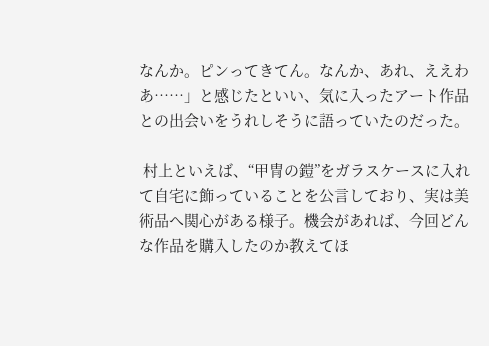なんか。ピンってきてん。なんか、あれ、ええわあ……」と感じたといい、気に入ったアート作品との出会いをうれしそうに語っていたのだった。

 村上といえば、“甲冑の鎧”をガラスケースに入れて自宅に飾っていることを公言しており、実は美術品へ関心がある様子。機会があれば、今回どんな作品を購入したのか教えてほ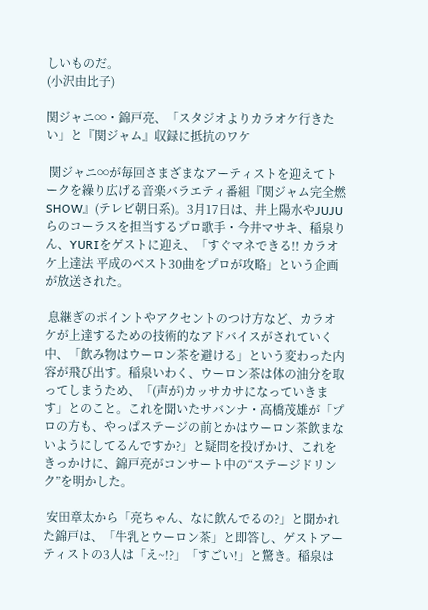しいものだ。
(小沢由比子)

関ジャニ∞・錦戸亮、「スタジオよりカラオケ行きたい」と『関ジャム』収録に抵抗のワケ

 関ジャニ∞が毎回さまざまなアーティストを迎えてトークを繰り広げる音楽バラエティ番組『関ジャム完全燃SHOW』(テレビ朝日系)。3月17日は、井上陽水やJUJUらのコーラスを担当するプロ歌手・今井マサキ、稲泉りん、YURIをゲストに迎え、「すぐマネできる!! カラオケ上達法 平成のベスト30曲をプロが攻略」という企画が放送された。

 息継ぎのポイントやアクセントのつけ方など、カラオケが上達するための技術的なアドバイスがされていく中、「飲み物はウーロン茶を避ける」という変わった内容が飛び出す。稲泉いわく、ウーロン茶は体の油分を取ってしまうため、「(声が)カッサカサになっていきます」とのこと。これを聞いたサバンナ・高橋茂雄が「プロの方も、やっぱステージの前とかはウーロン茶飲まないようにしてるんですか?」と疑問を投げかけ、これをきっかけに、錦戸亮がコンサート中の“ステージドリンク”を明かした。

 安田章太から「亮ちゃん、なに飲んでるの?」と聞かれた錦戸は、「牛乳とウーロン茶」と即答し、ゲストアーティストの3人は「え~!?」「すごい!」と驚き。稲泉は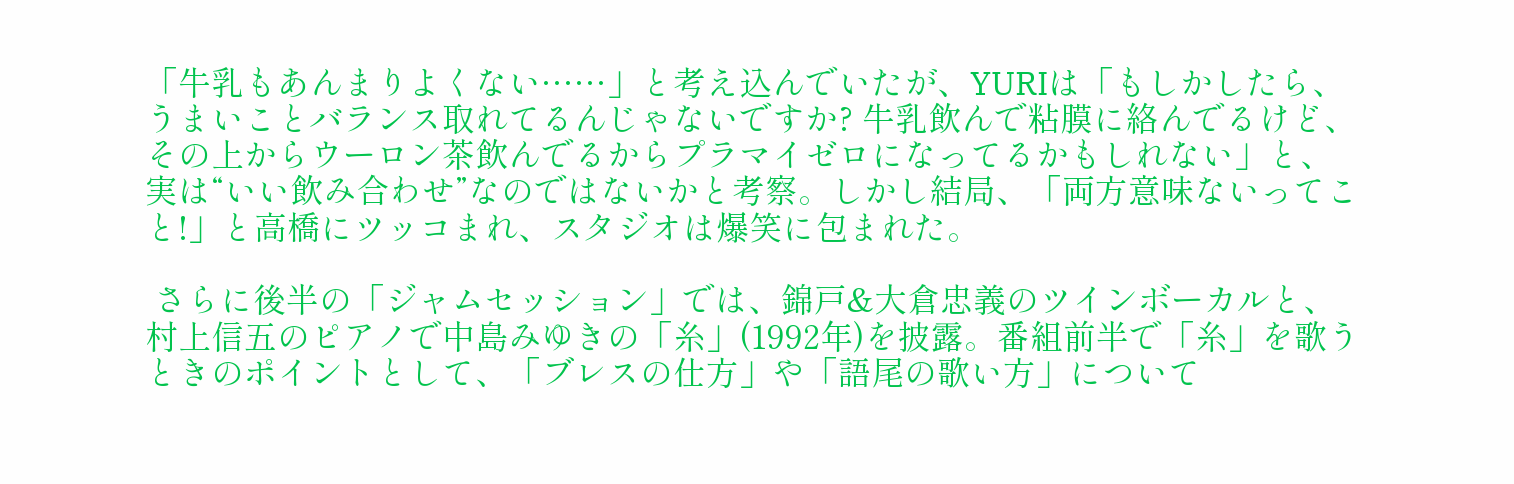「牛乳もあんまりよくない……」と考え込んでいたが、YURIは「もしかしたら、うまいことバランス取れてるんじゃないですか? 牛乳飲んで粘膜に絡んでるけど、その上からウーロン茶飲んでるからプラマイゼロになってるかもしれない」と、実は“いい飲み合わせ”なのではないかと考察。しかし結局、「両方意味ないってこと!」と高橋にツッコまれ、スタジオは爆笑に包まれた。

 さらに後半の「ジャムセッション」では、錦戸&大倉忠義のツインボーカルと、村上信五のピアノで中島みゆきの「糸」(1992年)を披露。番組前半で「糸」を歌うときのポイントとして、「ブレスの仕方」や「語尾の歌い方」について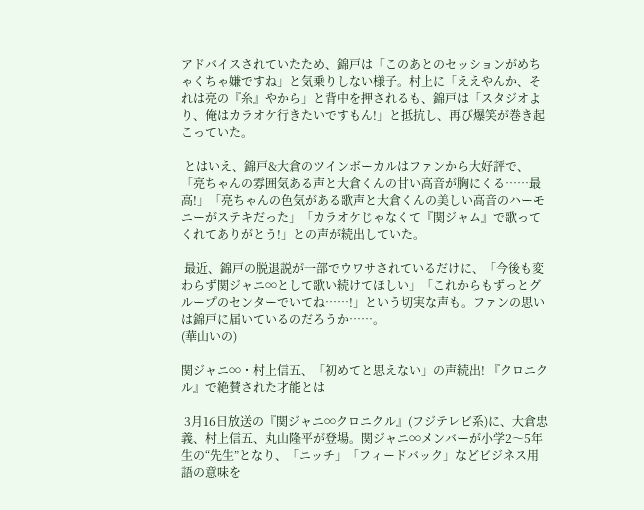アドバイスされていたため、錦戸は「このあとのセッションがめちゃくちゃ嫌ですね」と気乗りしない様子。村上に「ええやんか、それは亮の『糸』やから」と背中を押されるも、錦戸は「スタジオより、俺はカラオケ行きたいですもん!」と抵抗し、再び爆笑が巻き起こっていた。

 とはいえ、錦戸&大倉のツインボーカルはファンから大好評で、「亮ちゃんの雰囲気ある声と大倉くんの甘い高音が胸にくる……最高!」「亮ちゃんの色気がある歌声と大倉くんの美しい高音のハーモニーがステキだった」「カラオケじゃなくて『関ジャム』で歌ってくれてありがとう!」との声が続出していた。

 最近、錦戸の脱退説が一部でウワサされているだけに、「今後も変わらず関ジャニ∞として歌い続けてほしい」「これからもずっとグループのセンターでいてね……!」という切実な声も。ファンの思いは錦戸に届いているのだろうか……。
(華山いの)

関ジャニ∞・村上信五、「初めてと思えない」の声続出! 『クロニクル』で絶賛された才能とは

 3月16日放送の『関ジャニ∞クロニクル』(フジテレビ系)に、大倉忠義、村上信五、丸山隆平が登場。関ジャニ∞メンバーが小学2〜5年生の“先生”となり、「ニッチ」「フィードバック」などビジネス用語の意味を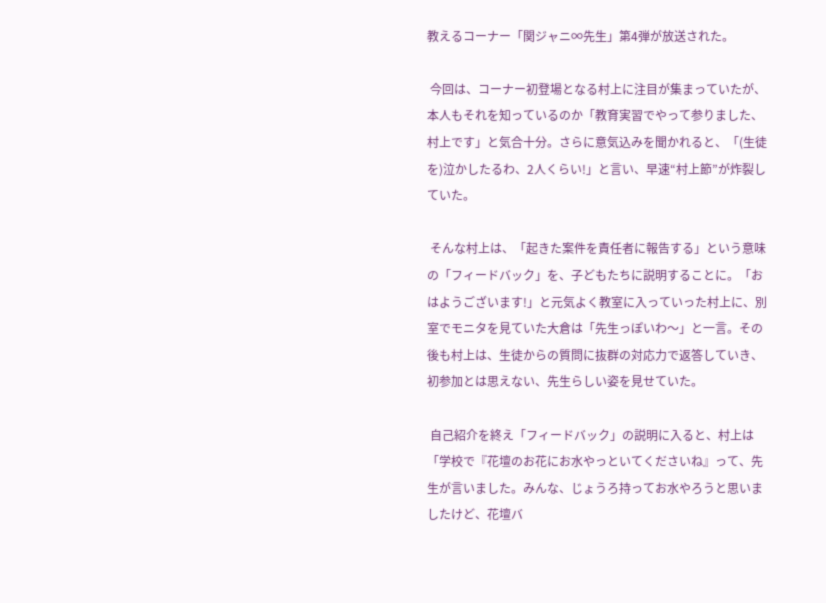教えるコーナー「関ジャニ∞先生」第4弾が放送された。

 今回は、コーナー初登場となる村上に注目が集まっていたが、本人もそれを知っているのか「教育実習でやって参りました、村上です」と気合十分。さらに意気込みを聞かれると、「(生徒を)泣かしたるわ、2人くらい!」と言い、早速“村上節”が炸裂していた。

 そんな村上は、「起きた案件を責任者に報告する」という意味の「フィードバック」を、子どもたちに説明することに。「おはようございます!」と元気よく教室に入っていった村上に、別室でモニタを見ていた大倉は「先生っぽいわ〜」と一言。その後も村上は、生徒からの質問に抜群の対応力で返答していき、初参加とは思えない、先生らしい姿を見せていた。

 自己紹介を終え「フィードバック」の説明に入ると、村上は「学校で『花壇のお花にお水やっといてくださいね』って、先生が言いました。みんな、じょうろ持ってお水やろうと思いましたけど、花壇バ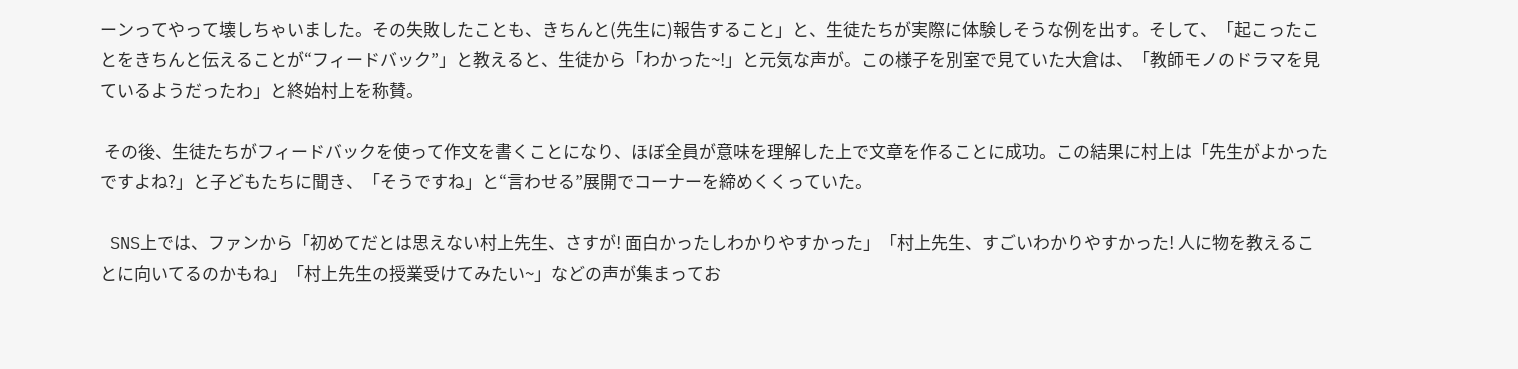ーンってやって壊しちゃいました。その失敗したことも、きちんと(先生に)報告すること」と、生徒たちが実際に体験しそうな例を出す。そして、「起こったことをきちんと伝えることが“フィードバック”」と教えると、生徒から「わかった~!」と元気な声が。この様子を別室で見ていた大倉は、「教師モノのドラマを見ているようだったわ」と終始村上を称賛。

 その後、生徒たちがフィードバックを使って作文を書くことになり、ほぼ全員が意味を理解した上で文章を作ることに成功。この結果に村上は「先生がよかったですよね?」と子どもたちに聞き、「そうですね」と“言わせる”展開でコーナーを締めくくっていた。

 SNS上では、ファンから「初めてだとは思えない村上先生、さすが! 面白かったしわかりやすかった」「村上先生、すごいわかりやすかった! 人に物を教えることに向いてるのかもね」「村上先生の授業受けてみたい~」などの声が集まってお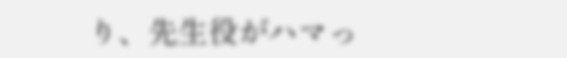り、先生役がハマっ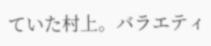ていた村上。バラエティ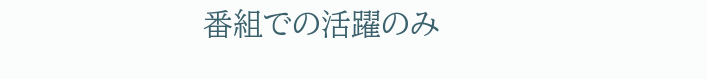番組での活躍のみ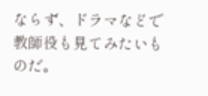ならず、ドラマなどで教師役も見てみたいものだ。